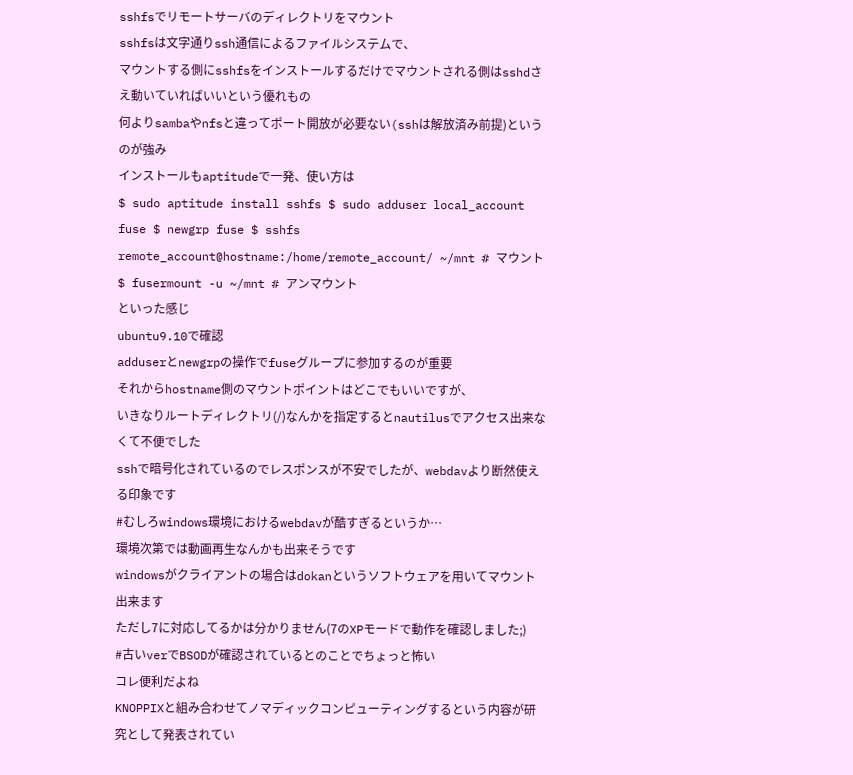sshfsでリモートサーバのディレクトリをマウント
sshfsは文字通りssh通信によるファイルシステムで、
マウントする側にsshfsをインストールするだけでマウントされる側はsshdさえ動いていればいいという優れもの
何よりsambaやnfsと違ってポート開放が必要ない(sshは解放済み前提)というのが強み
インストールもaptitudeで一発、使い方は
$ sudo aptitude install sshfs $ sudo adduser local_account fuse $ newgrp fuse $ sshfs remote_account@hostname:/home/remote_account/ ~/mnt # マウント $ fusermount -u ~/mnt # アンマウント
といった感じ
ubuntu9.10で確認
adduserとnewgrpの操作でfuseグループに参加するのが重要
それからhostname側のマウントポイントはどこでもいいですが、
いきなりルートディレクトリ(/)なんかを指定するとnautilusでアクセス出来なくて不便でした
sshで暗号化されているのでレスポンスが不安でしたが、webdavより断然使える印象です
#むしろwindows環境におけるwebdavが酷すぎるというか…
環境次第では動画再生なんかも出来そうです
windowsがクライアントの場合はdokanというソフトウェアを用いてマウント出来ます
ただし7に対応してるかは分かりません(7のXPモードで動作を確認しました;)
#古いverでBSODが確認されているとのことでちょっと怖い
コレ便利だよね
KNOPPIXと組み合わせてノマディックコンピューティングするという内容が研究として発表されてい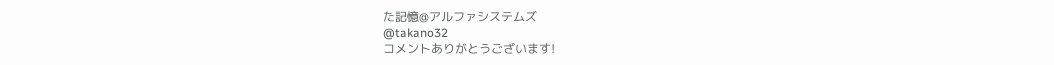た記憶@アルファシステムズ
@takano32
コメントありがとうございます!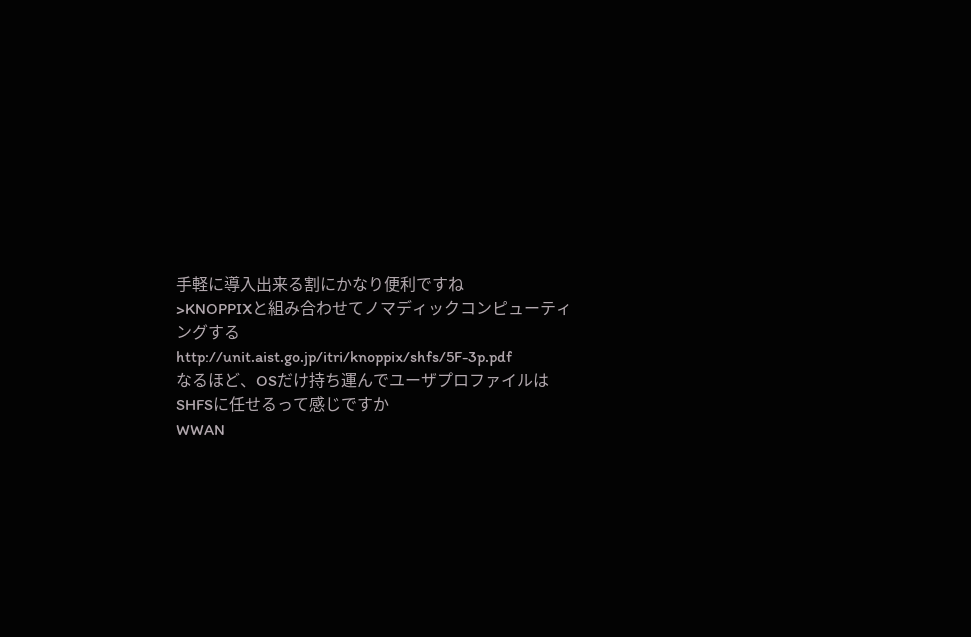手軽に導入出来る割にかなり便利ですね
>KNOPPIXと組み合わせてノマディックコンピューティングする
http://unit.aist.go.jp/itri/knoppix/shfs/5F-3p.pdf
なるほど、OSだけ持ち運んでユーザプロファイルはSHFSに任せるって感じですか
WWAN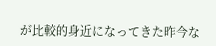が比較的身近になってきた昨今な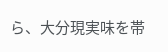ら、大分現実味を帯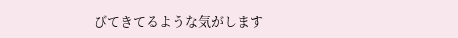びてきてるような気がします